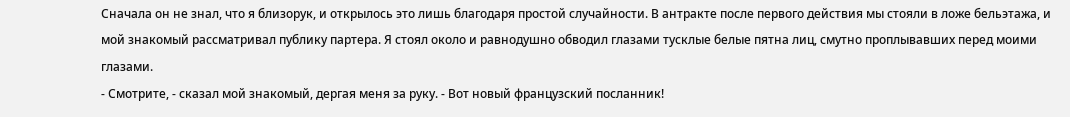Сначала он не знал, что я близорук, и открылось это лишь благодаря простой случайности. В антракте после первого действия мы стояли в ложе бельэтажа, и мой знакомый рассматривал публику партера. Я стоял около и равнодушно обводил глазами тусклые белые пятна лиц, смутно проплывавших перед моими глазами.
- Смотрите, - сказал мой знакомый, дергая меня за руку. - Вот новый французский посланник!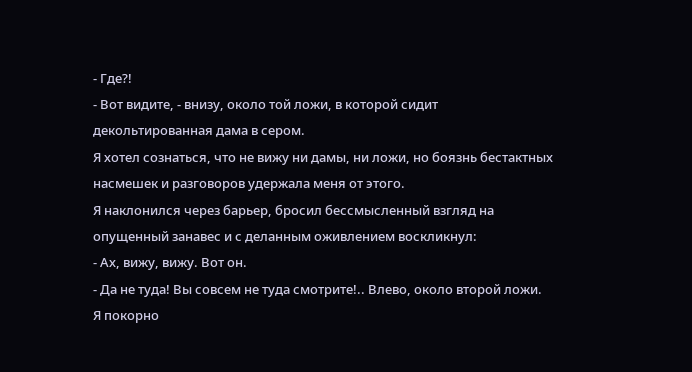- Где?!
- Вот видите, - внизу, около той ложи, в которой сидит декольтированная дама в сером.
Я хотел сознаться, что не вижу ни дамы, ни ложи, но боязнь бестактных насмешек и разговоров удержала меня от этого.
Я наклонился через барьер, бросил бессмысленный взгляд на опущенный занавес и с деланным оживлением воскликнул:
- Ах, вижу, вижу. Вот он.
- Да не туда! Вы совсем не туда смотрите!.. Влево, около второй ложи.
Я покорно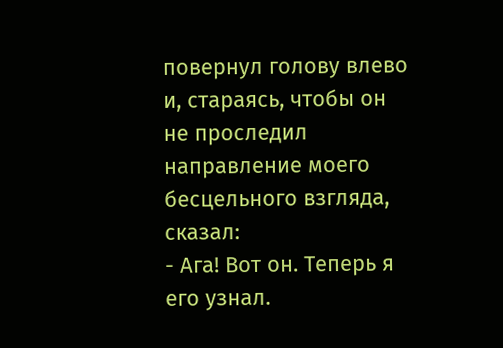повернул голову влево и, стараясь, чтобы он не проследил направление моего бесцельного взгляда, сказал:
- Ага! Вот он. Теперь я его узнал.